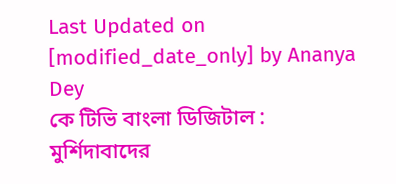Last Updated on [modified_date_only] by Ananya Dey
কে টিভি বাংলা ডিজিটাল : মুর্শিদাবাদের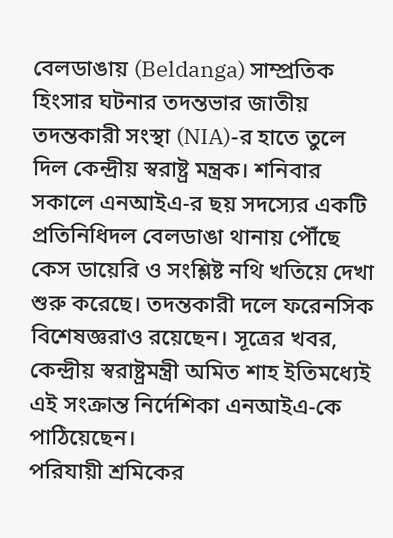বেলডাঙায় (Beldanga) সাম্প্রতিক হিংসার ঘটনার তদন্তভার জাতীয় তদন্তকারী সংস্থা (NIA)-র হাতে তুলে দিল কেন্দ্রীয় স্বরাষ্ট্র মন্ত্রক। শনিবার সকালে এনআইএ-র ছয় সদস্যের একটি প্রতিনিধিদল বেলডাঙা থানায় পৌঁছে কেস ডায়েরি ও সংশ্লিষ্ট নথি খতিয়ে দেখা শুরু করেছে। তদন্তকারী দলে ফরেনসিক বিশেষজ্ঞরাও রয়েছেন। সূত্রের খবর, কেন্দ্রীয় স্বরাষ্ট্রমন্ত্রী অমিত শাহ ইতিমধ্যেই এই সংক্রান্ত নির্দেশিকা এনআইএ-কে পাঠিয়েছেন।
পরিযায়ী শ্রমিকের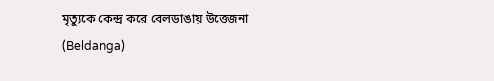মৃত্যুকে কেন্দ্র করে বেলডাঙায় উত্তেজনা (Beldanga)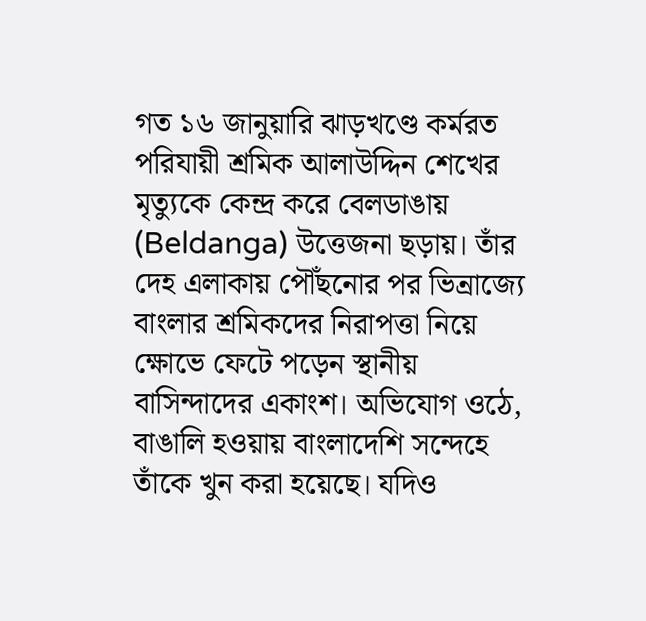গত ১৬ জানুয়ারি ঝাড়খণ্ডে কর্মরত পরিযায়ী শ্রমিক আলাউদ্দিন শেখের মৃত্যুকে কেন্দ্র করে বেলডাঙায় (Beldanga) উত্তেজনা ছড়ায়। তাঁর দেহ এলাকায় পৌঁছনোর পর ভিন্রাজ্যে বাংলার শ্রমিকদের নিরাপত্তা নিয়ে ক্ষোভে ফেটে পড়েন স্থানীয় বাসিন্দাদের একাংশ। অভিযোগ ওঠে, বাঙালি হওয়ায় বাংলাদেশি সন্দেহে তাঁকে খুন করা হয়েছে। যদিও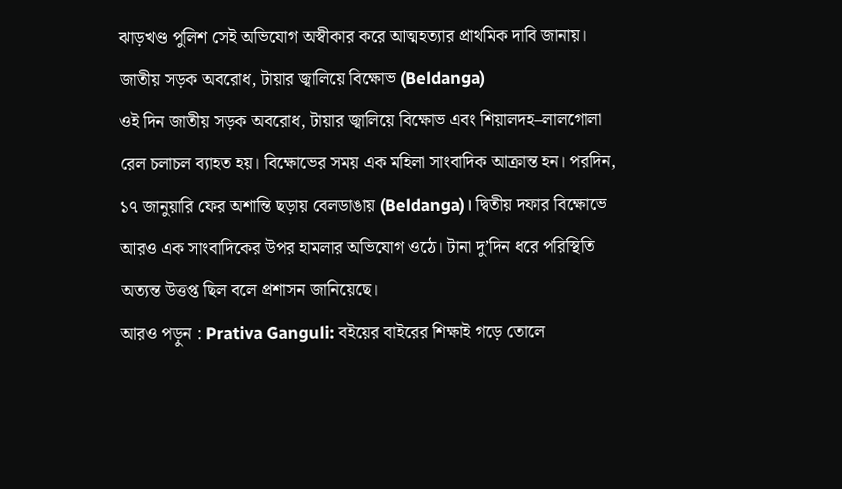ঝাড়খণ্ড পুলিশ সেই অভিযোগ অস্বীকার করে আত্মহত্যার প্রাথমিক দাবি জানায়।
জাতীয় সড়ক অবরোধ, টায়ার জ্বালিয়ে বিক্ষোভ (Beldanga)
ওই দিন জাতীয় সড়ক অবরোধ, টায়ার জ্বালিয়ে বিক্ষোভ এবং শিয়ালদহ–লালগোলা রেল চলাচল ব্যাহত হয়। বিক্ষোভের সময় এক মহিলা সাংবাদিক আক্রান্ত হন। পরদিন, ১৭ জানুয়ারি ফের অশান্তি ছড়ায় বেলডাঙায় (Beldanga)। দ্বিতীয় দফার বিক্ষোভে আরও এক সাংবাদিকের উপর হামলার অভিযোগ ওঠে। টানা দু’দিন ধরে পরিস্থিতি অত্যন্ত উত্তপ্ত ছিল বলে প্রশাসন জানিয়েছে।
আরও পড়ুন : Prativa Ganguli: বইয়ের বাইরের শিক্ষাই গড়ে তোলে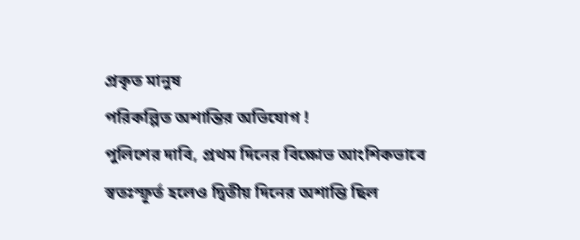প্রকৃত মানুষ
পরিকল্পিত অশান্তির অভিযোগ !
পুলিশের দাবি, প্রথম দিনের বিক্ষোভ আংশিকভাবে স্বতঃস্ফূর্ত হলেও দ্বিতীয় দিনের অশান্তি ছিল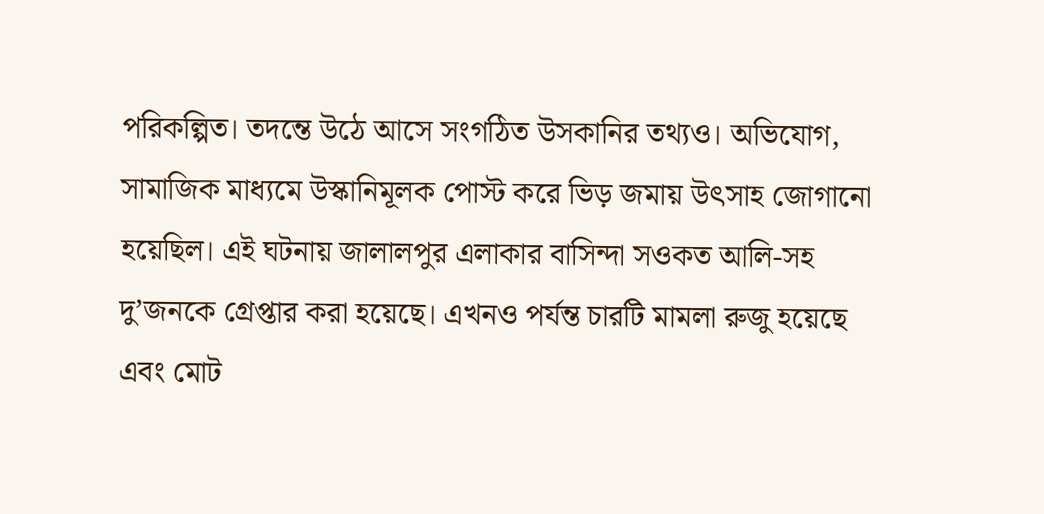পরিকল্পিত। তদন্তে উঠে আসে সংগঠিত উসকানির তথ্যও। অভিযোগ, সামাজিক মাধ্যমে উস্কানিমূলক পোস্ট করে ভিড় জমায় উৎসাহ জোগানো হয়েছিল। এই ঘটনায় জালালপুর এলাকার বাসিন্দা সওকত আলি-সহ দু’জনকে গ্রেপ্তার করা হয়েছে। এখনও পর্যন্ত চারটি মামলা রুজু হয়েছে এবং মোট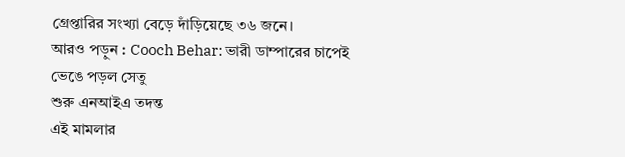গ্রেপ্তারির সংখ্যা বেড়ে দাঁড়িয়েছে ৩৬ জনে।
আরও পড়ুন : Cooch Behar: ভারী ডাম্পারের চাপেই ভেঙে পড়ল সেতু
শুরু এনআইএ তদন্ত
এই মামলার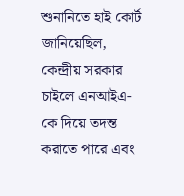শুনানিতে হাই কোর্ট জানিয়েছিল, কেন্দ্রীয় সরকার চাইলে এনআইএ-কে দিয়ে তদন্ত করাতে পারে এবং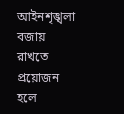আইনশৃঙ্খলা বজায় রাখতে প্রয়োজন হলে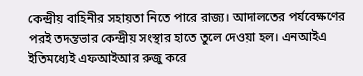কেন্দ্রীয় বাহিনীর সহায়তা নিতে পারে রাজ্য। আদালতের পর্যবেক্ষণের পরই তদন্তভার কেন্দ্রীয় সংস্থার হাতে তুলে দেওয়া হল। এনআইএ ইতিমধ্যেই এফআইআর রুজু করে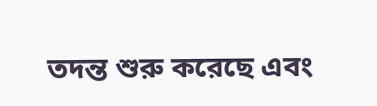তদন্ত শুরু করেছে এবং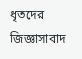ধৃতদের জিজ্ঞাসাবাদ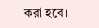করা হবে।